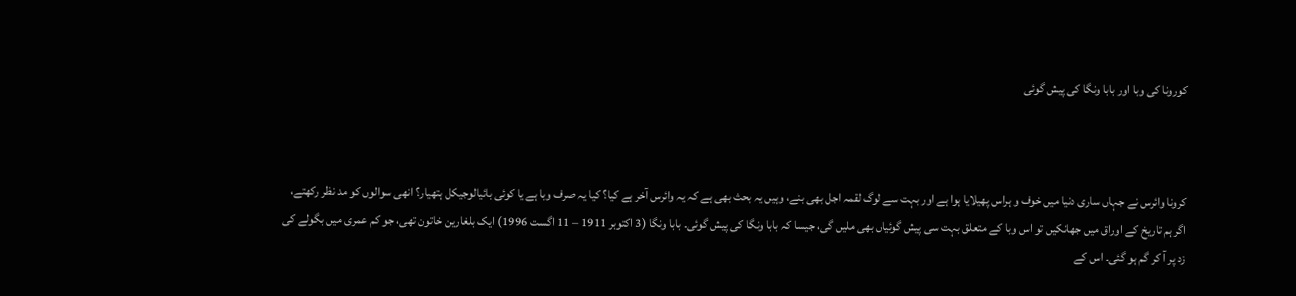کورونا کی وبا اور بابا ونگا کی پیش گوئی



کرونا وائرس نے جہاں ساری دنیا میں خوف و ہراس پھیلایا ہوا ہے اور بہت سے لوگ لقمہ اجل بھی بنے، وہیں یہ بحث بھی ہے کہ یہ وائرس آخر ہے کیا؟ کیا یہ صرف وبا ہے یا کوئی بائیالوجیکل ہتھیار؟ انھی سوالوں کو مد نظر رکھتے، اگر ہم تاریخ کے اوراق میں جھانکیں تو اس وبا کے متعلق بہت سی پیش گوئیاں بھی ملیں گی، جیسا کہ بابا ونگا کی پیش گوئی۔ بابا ونگا (3 اکتوبر 1911 – 11 اگست 1996) ایک بلغارین خاتون تھی، جو کم عمری میں بگولے کی زد پر آ کر گم ہو گئی۔ اس کے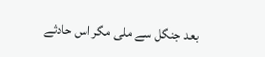بعد جنگل سے ملی مگر اس حادثے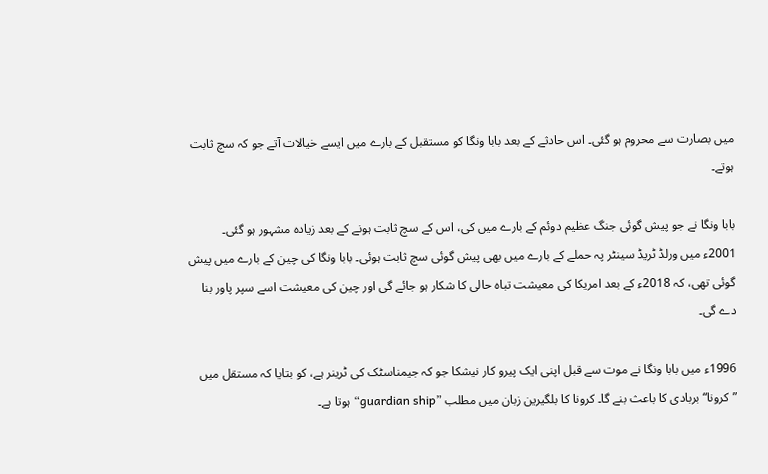میں بصارت سے محروم ہو گئی۔ اس حادثے کے بعد بابا ونگا کو مستقبل کے بارے میں ایسے خیالات آتے جو کہ سچ ثابت ہوتے۔

بابا ونگا نے جو پیش گوئی جنگ عظیم دوئم کے بارے میں کی، اس کے سچ ثابت ہونے کے بعد زیادہ مشہور ہو گئی۔ 2001ء میں ورلڈ ٹریڈ سینٹر پہ حملے کے بارے میں بھی پیش گوئی سچ ثابت ہوئی۔ بابا ونگا کی چین کے بارے میں پیش گوئی تھی، کہ 2018ء کے بعد امریکا کی معیشت تباہ حالی کا شکار ہو جائے گی اور چین کی معیشت اسے سپر پاور بنا دے گی۔

1996ء میں بابا ونگا نے موت سے قبل اپنی ایک پیرو کار نیشکا جو کہ جیمناسٹک کی ٹرینر ہے، کو بتایا کہ مستقل میں ”کرونا“ بربادی کا باعث بنے گا۔ کرونا کا بلگیرین زبان میں مطلب ”guardian ship“ ہوتا ہے۔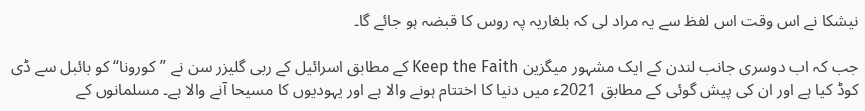نیشکا نے اس وقت اس لفظ سے یہ مراد لی کہ بلغاریہ پہ روس کا قبضہ ہو جائے گا۔

جب کہ اب دوسری جانب لندن کے ایک مشہور میگزین Keep the Faith کے مطابق اسرائیل کے ربی گلیزر سن نے ”کورونا“ کو بائبل سے ڈی کوڈ کیا ہے اور ان کی پیش گوئی کے مطابق 2021ء میں دنیا کا اختتام ہونے والا ہے اور یہودیوں کا مسیحا آنے والا ہے۔ مسلمانوں کے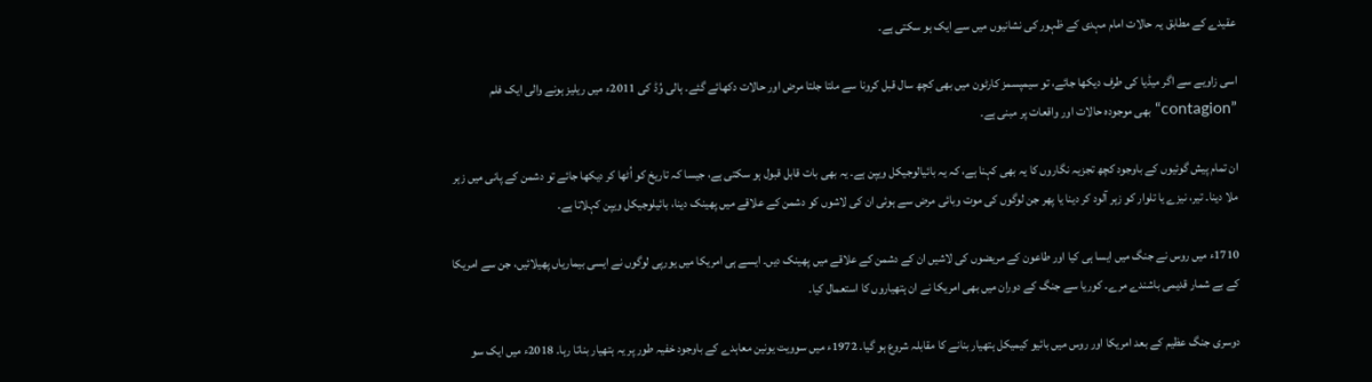عقیدے کے مطابق یہ حالات امام مہدی کے ظہور کی نشانیوں میں سے ایک ہو سکتی ہے۔

اسی زاویے سے اگر میڈیا کی طرف دیکھا جائے، تو سیمپسمز کارٹون میں بھی کچھ سال قبل کرونا سے ملتا جلتا مرض اور حالات دکھائے گئے۔ ہالی وُڈ کی 2011ء میں ریلیز ہونے والی ایک فلم ”contagion“ بھی موجودہ حالات اور واقعات پر مبنی ہے۔

ان تمام پیش گوئیوں کے باوجود کچھ تجزیہ نگاروں کا یہ بھی کہنا ہے، کہ یہ بائیالوجیکل ویپن ہے۔ یہ بھی بات قابل قبول ہو سکتی ہے، جیسا کہ تاریخ کو اُٹھا کر دیکھا جائے تو دشمن کے پانی میں زہر ملا دینا۔ تیر، نیزے یا تلوار کو زہر آلود کر دینا یا پھر جن لوگوں کی موت وبائی مرض سے ہوئی ان کی لاشوں کو دشمن کے علاقے میں پھینک دینا، بائیلوجیکل ویپن کہلاتا ہے۔

1710ء میں روس نے جنگ میں ایسا ہی کیا اور طاعون کے مریضوں کی لاشیں ان کے دشمن کے علاقے میں پھینک دیں۔ ایسے ہی امریکا میں یورپی لوگوں نے ایسی بیماریاں پھیلائیں، جن سے امریکا کے بے شمار قدیمی باشندے مرے۔ کوریا سے جنگ کے دوران میں بھی امریکا نے ان ہتھیاروں کا استعمال کیا۔

دوسری جنگ عظیم کے بعد امریکا اور روس میں بائیو کیمیکل ہتھیار بنانے کا مقابلہ شروع ہو گیا۔ 1972ء میں سوویت یونین معاہدے کے باوجود خفیہ طور پر یہ ہتھیار بناتا رہا۔ 2018ء میں ایک سو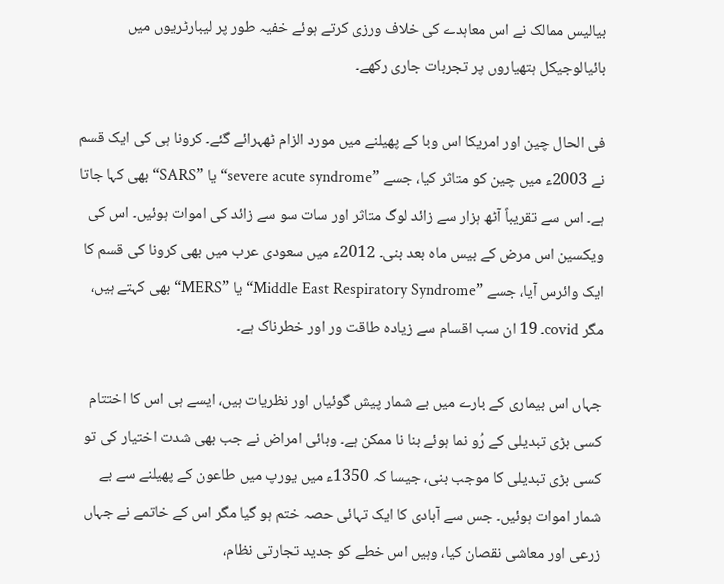بیالیس ممالک نے اس معاہدے کی خلاف ورزی کرتے ہوئے خفیہ طور پر لیبارٹریوں میں بائیالوجیکل ہتھیاروں پر تجربات جاری رکھے۔

فی الحال چین اور امریکا اس وبا کے پھیلنے میں مورد الزام ٹھہرائے گئے۔ کرونا ہی کی ایک قسم نے 2003ء میں چین کو متاثر کیا، جسے ”severe acute syndrome“ یا ”SARS“ بھی کہا جاتا ہے۔ اس سے تقریباً آٹھ ہزار سے زائد لوگ متاثر اور سات سو سے زائد کی اموات ہوئیں۔ اس کی ویکسین اس مرض کے بیس ماہ بعد بنی۔ 2012ء میں سعودی عرب میں بھی کرونا کی قسم کا ایک وائرس آیا، جسے ”Middle East Respiratory Syndrome“ یا ”MERS“ بھی کہتے ہیں، مگر covid۔ 19 ان سب اقسام سے زیادہ طاقت ور اور خطرناک ہے۔

جہاں اس بیماری کے بارے میں بے شمار پیش گوئیاں اور نظریات ہیں، ایسے ہی اس کا اختتام کسی بڑی تبدیلی کے رُو نما ہوئے بنا نا ممکن ہے۔ وبائی امراض نے جب بھی شدت اختیار کی تو کسی بڑی تبدیلی کا موجب بنی، جیسا کہ 1350ء میں یورپ میں طاعون کے پھیلنے سے بے شمار اموات ہوئیں۔ جس سے آبادی کا ایک تہائی حصہ ختم ہو گیا مگر اس کے خاتمے نے جہاں زرعی اور معاشی نقصان کیا، وہیں اس خطے کو جدید تجارتی نظام،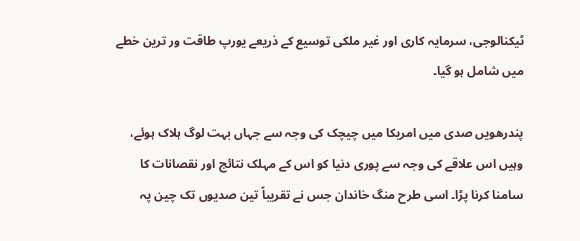ٹیکنالوجی، سرمایہ کاری اور غیر ملکی توسیع کے ذریعے یورپ طاقت ور ترین خطے میں شامل ہو گیا۔

پندرھویں صدی میں امریکا میں چیچک کی وجہ سے جہاں بہت لوگ ہلاک ہوئے، وہیں اس علاقے کی وجہ سے پوری دنیا کو اس کے مہلک نتائج اور نقصانات کا سامنا کرنا پڑا۔ اسی طرح منگ خاندان جس نے تقریباً تین صدیوں تک چین پہ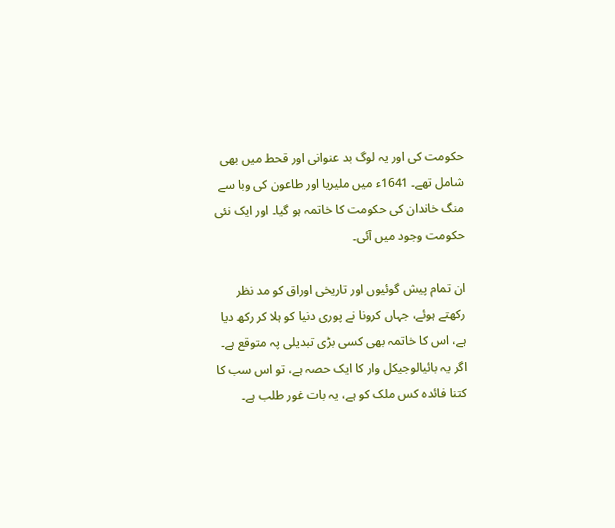حکومت کی اور یہ لوگ بد عنوانی اور قحط میں بھی شامل تھے۔ 1641ء میں ملیریا اور طاعون کی وبا سے منگ خاندان کی حکومت کا خاتمہ ہو گیا۔ اور ایک نئی حکومت وجود میں آئی۔

ان تمام پیش گوئیوں اور تاریخی اوراق کو مد نظر رکھتے ہوئے، جہاں کرونا نے پوری دنیا کو ہلا کر رکھ دیا ہے، اس کا خاتمہ بھی کسی بڑی تبدیلی پہ متوقع ہے۔ اگر یہ بائیالوجیکل وار کا ایک حصہ ہے، تو اس سب کا کتنا فائدہ کس ملک کو ہے، یہ بات غور طلب ہے۔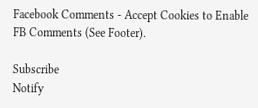Facebook Comments - Accept Cookies to Enable FB Comments (See Footer).

Subscribe
Notify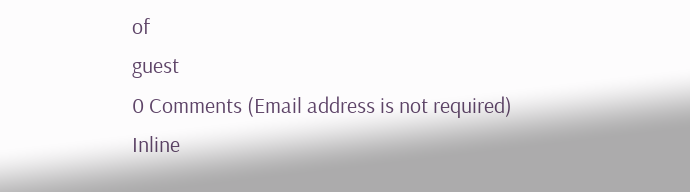of
guest
0 Comments (Email address is not required)
Inline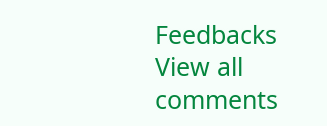Feedbacks
View all comments